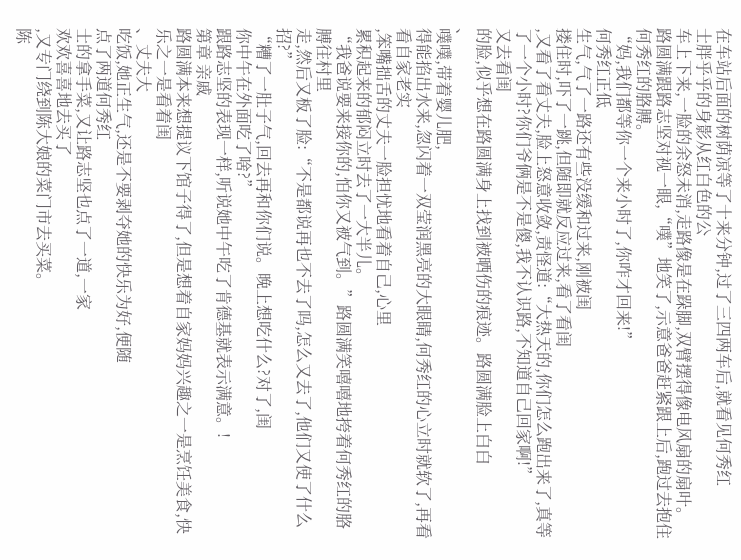在车站后面的树荫凉等了十来分钟,过了三四两车后,就看见何秀红
士胖乎乎的身影从红白色的公
车上下来,一脸的余怒未消,走路像是在跺脚,双臂摆得像电风扇的扇叶。
路圆满跟路志坚对视一眼,“噗”地笑了,示意爸爸赶紧跟上后,跑过去抱住何秀红的胳膊。
“妈,我们都等你一个来小时了,你咋才回来!”
何秀红正低
生气,气了一路还有些没缓和过来,刚被闺
搂住时,吓了一跳,但随即就反应过来,看了看闺
,又看了看丈夫,脸上怒意收敛,责怪道:“大热天的,你们怎么跑出来了,真等了一个小时?你们爷俩是不是傻,我不认识路,不知道自己回家啊!”
又去看闺
的脸,似乎想在路圆满身上找到被晒伤的痕迹。路圆满脸上白白
、
噗噗,带着婴儿肥,
得能掐出水来,忽闪着一双莹润黑亮的大眼睛,何秀红的心立时就软了,再看看自家老实
,笨嘴拙舌的丈夫一脸担忧地看着自己,心里
累积起来的郁闷立时去了一大半儿。
“我爸说要来接你的,怕你又被气到。”路圆满笑嘻嘻地挎着何秀红的胳膊往村里
走,然后又板了脸:“不是都说再也不去了吗,怎么又去了,他们又使了什么招?”
“糟了一肚子气,回去再和你们说。晚上想吃什么?对了,闺
你中午在外面吃了啥?”
跟路志坚的表现一样,听说她中午吃了肯德基就表示满意。!
第章 亲戚
路圆满本来想提议下馆子得了,但是想着自家妈妈兴趣之一是烹饪美食,快乐之一是看着闺
、丈夫大
吃饭,她正生气,还是不要剥夺她的快乐为好,便随
点了两道何秀红
士的拿手菜,又让路志坚也点了一道,一家
欢欢喜喜地去买了
,又专门绕到陈大娘的菜门市去买菜。
陈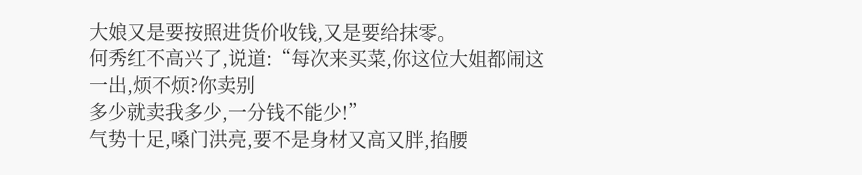大娘又是要按照进货价收钱,又是要给抹零。
何秀红不高兴了,说道:“每次来买菜,你这位大姐都闹这一出,烦不烦?你卖别
多少就卖我多少,一分钱不能少!”
气势十足,嗓门洪亮,要不是身材又高又胖,掐腰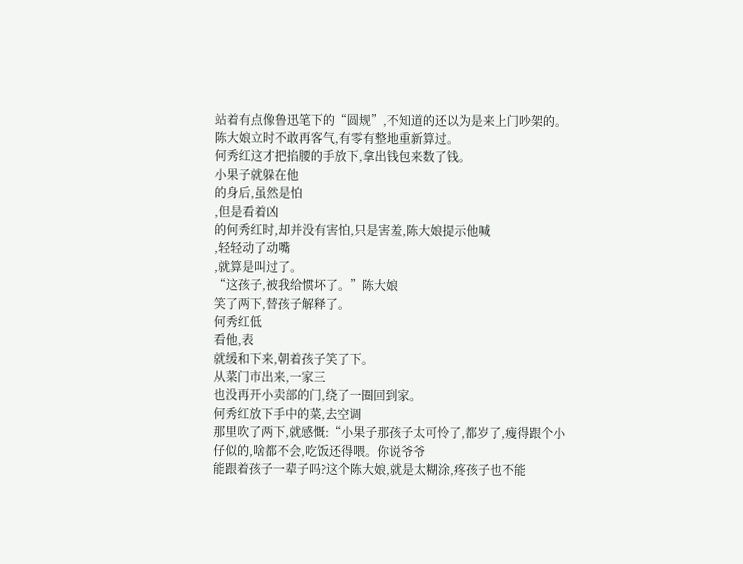站着有点像鲁迅笔下的“圆规”,不知道的还以为是来上门吵架的。
陈大娘立时不敢再客气,有零有整地重新算过。
何秀红这才把掐腰的手放下,拿出钱包来数了钱。
小果子就躲在他
的身后,虽然是怕
,但是看着凶
的何秀红时,却并没有害怕,只是害羞,陈大娘提示他喊
,轻轻动了动嘴
,就算是叫过了。
“这孩子,被我给惯坏了。”陈大娘
笑了两下,替孩子解释了。
何秀红低
看他,表
就缓和下来,朝着孩子笑了下。
从菜门市出来,一家三
也没再开小卖部的门,绕了一圈回到家。
何秀红放下手中的菜,去空调
那里吹了两下,就感慨:“小果子那孩子太可怜了,都岁了,瘦得跟个小
仔似的,啥都不会,吃饭还得喂。你说爷爷
能跟着孩子一辈子吗?这个陈大娘,就是太糊涂,疼孩子也不能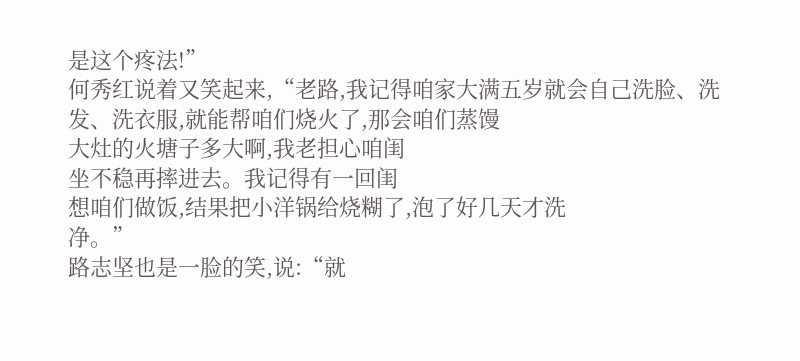是这个疼法!”
何秀红说着又笑起来,“老路,我记得咱家大满五岁就会自己洗脸、洗
发、洗衣服,就能帮咱们烧火了,那会咱们蒸馒
大灶的火塘子多大啊,我老担心咱闺
坐不稳再摔进去。我记得有一回闺
想咱们做饭,结果把小洋锅给烧糊了,泡了好几天才洗
净。”
路志坚也是一脸的笑,说:“就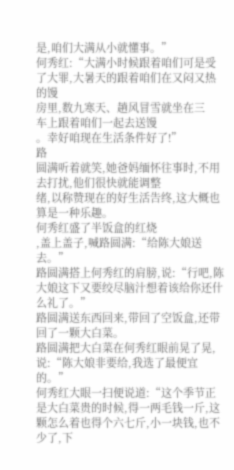是,咱们大满从小就懂事。”
何秀红:“大满小时候跟着咱们可是受了大罪,大暑天的跟着咱们在又闷又热的馒
房里,数九寒天、趟风冒雪就坐在三
车上跟着咱们一起去送馒
。幸好咱现在生活条件好了!”
路
圆满听着就笑,她爸妈缅怀往事时,不用去打扰,他们很快就能调整
绪,以称赞现在的好生活告终,这大概也算是一种乐趣。
何秀红盛了半饭盒的红烧
,盖上盖子,喊路圆满:“给陈大娘送去。”
路圆满搭上何秀红的肩膀,说:“行吧,陈大娘这下又要绞尽脑汁想着该给你还什么礼了。”
路圆满送东西回来,带回了空饭盒,还带回了一颗大白菜。
路圆满把大白菜在何秀红眼前晃了晃,说:“陈大娘非要给,我选了最便宜的。”
何秀红大眼一扫便说道:“这个季节正是大白菜贵的时候,得一两毛钱一斤,这颗怎么着也得个六七斤,小一块钱,也不少了,下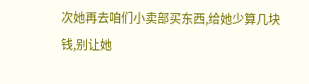次她再去咱们小卖部买东西,给她少算几块钱,别让她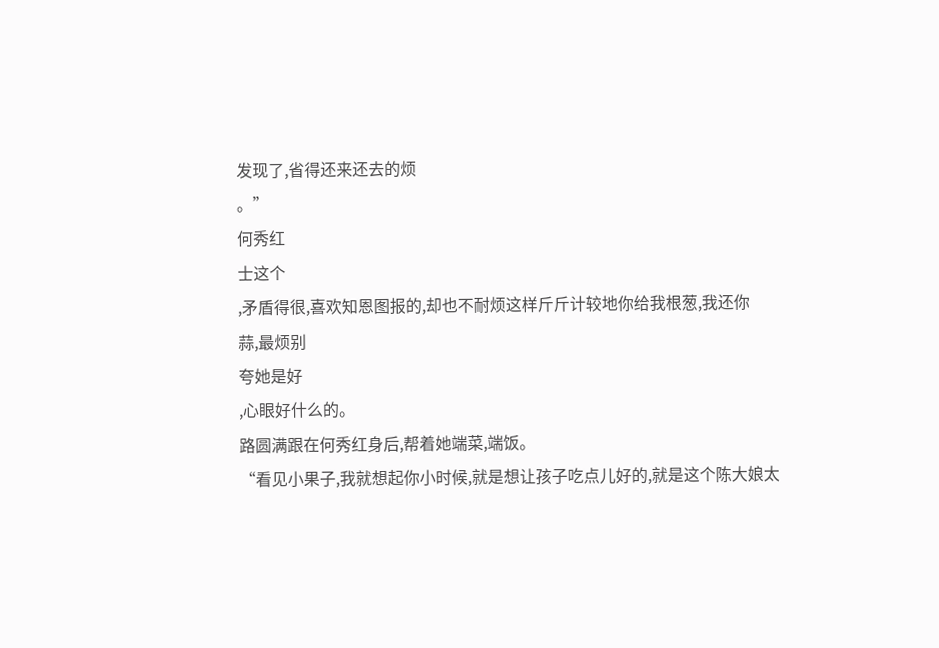发现了,省得还来还去的烦
。”
何秀红
士这个
,矛盾得很,喜欢知恩图报的,却也不耐烦这样斤斤计较地你给我根葱,我还你
蒜,最烦别
夸她是好
,心眼好什么的。
路圆满跟在何秀红身后,帮着她端菜,端饭。
“看见小果子,我就想起你小时候,就是想让孩子吃点儿好的,就是这个陈大娘太